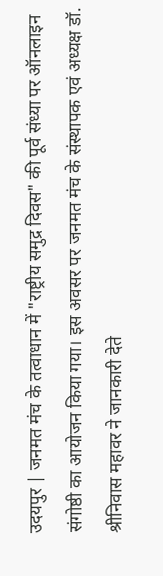उदयपुर | जनमत मंच के तत्वाधान में "राष्ट्रीय समुद्र दिवस" की पूर्व संध्या पर ऑनलाइन संगोष्ठी का आयोजन किया गया। इस अवसर पर जनमत मंच के संस्थापक एवं अध्यक्ष डॉ. श्रीनिवास महावर ने जानकारी देते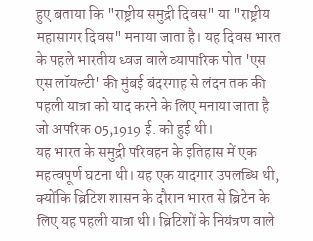हुए बताया कि "राष्ट्रीय समुद्री दिवस" या "राष्ट्रीय महासागर दिवस" मनाया जाता है। यह दिवस भारत के पहले भारतीय ध्वज वाले व्यापारिक पोत 'एस एस लॉयल्टी' की मुंबई बंदरगाह से लंदन तक की पहली यात्रा को याद करने के लिए मनाया जाता है जो अपरिक 05,1919 ई. को हुई थी।
यह भारत के समुद्री परिवहन के इतिहास में एक महत्वपूर्ण घटना थी। यह एक यादगार उपलब्धि थी, क्योंकि ब्रिटिश शासन के दौरान भारत से ब्रिटेन के लिए यह पहली यात्रा थी। ब्रिटिशों के नियंत्रण वाले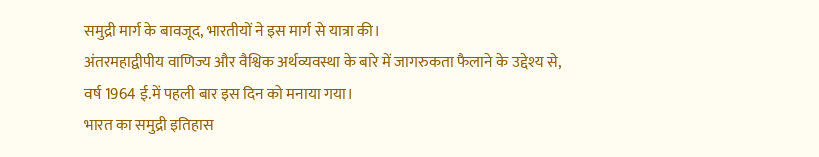समुद्री मार्ग के बावजूद, भारतीयों ने इस मार्ग से यात्रा की।
अंतरमहाद्वीपीय वाणिज्य और वैश्विक अर्थव्यवस्था के बारे में जागरुकता फैलाने के उद्देश्य से, वर्ष 1964 ई.में पहली बार इस दिन को मनाया गया।
भारत का समुद्री इतिहास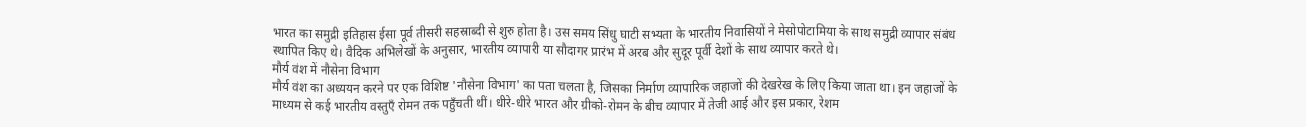भारत का समुद्री इतिहास ईसा पूर्व तीसरी सहस्राब्दी से शुरु होता है। उस समय सिंधु घाटी सभ्यता के भारतीय निवासियों ने मेसोपोटामिया के साथ समुद्री व्यापार संबंध स्थापित किए थे। वैदिक अभिलेखों के अनुसार, भारतीय व्यापारी या सौदागर प्रारंभ में अरब और सुदूर पूर्वी देशों के साथ व्यापार करते थे।
मौर्य वंश में नौसेना विभाग
मौर्य वंश का अध्ययन करने पर एक विशिष्ट 'नौसेना विभाग' का पता चलता है, जिसका निर्माण व्यापारिक जहाजों की देखरेख के लिए किया जाता था। इन जहाजों के माध्यम से कई भारतीय वस्तुएँ रोमन तक पहुँचती थीं। धीरे-धीरे भारत और ग्रीको-रोमन के बीच व्यापार में तेजी आई और इस प्रकार, रेशम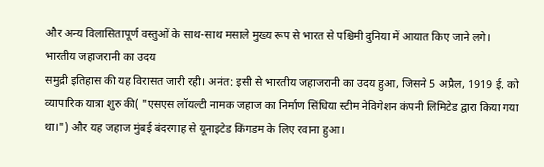और अन्य विलासितापूर्ण वस्तुओं के साथ-साथ मसाले मुख्य रूप से भारत से पश्चिमी दुनिया में आयात किए जाने लगे।
भारतीय जहाजरानी का उदय
समुद्री इतिहास की यह विरासत जारी रही। अनंत: इसी से भारतीय जहाजरानी का उदय हुआ, जिसने 5 अप्रैल, 1919 ई. को व्यापारिक यात्रा शुरु की( "एसएस लॉयल्टी नामक जहाज का निर्माण सिंधिया स्टीम नेविगेशन कंपनी लिमिटेड द्वारा किया गया था।") और यह जहाज मुंबई बंदरगाह से यूनाइटेड किंगडम के लिए रवाना हुआ।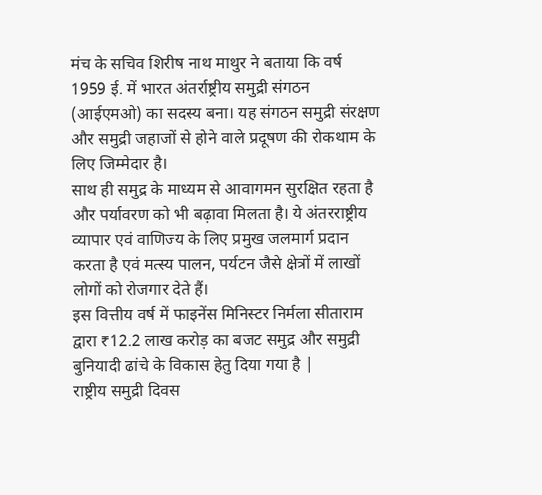मंच के सचिव शिरीष नाथ माथुर ने बताया कि वर्ष 1959 ई. में भारत अंतर्राष्ट्रीय समुद्री संगठन (आईएमओ) का सदस्य बना। यह संगठन समुद्री संरक्षण और समुद्री जहाजों से होने वाले प्रदूषण की रोकथाम के लिए जिम्मेदार है।
साथ ही समुद्र के माध्यम से आवागमन सुरक्षित रहता है और पर्यावरण को भी बढ़ावा मिलता है। ये अंतरराष्ट्रीय व्यापार एवं वाणिज्य के लिए प्रमुख जलमार्ग प्रदान करता है एवं मत्स्य पालन, पर्यटन जैसे क्षेत्रों में लाखों लोगों को रोजगार देते हैं।
इस वित्तीय वर्ष में फाइनेंस मिनिस्टर निर्मला सीताराम द्वारा ₹12.2 लाख करोड़ का बजट समुद्र और समुद्री बुनियादी ढांचे के विकास हेतु दिया गया है |
राष्ट्रीय समुद्री दिवस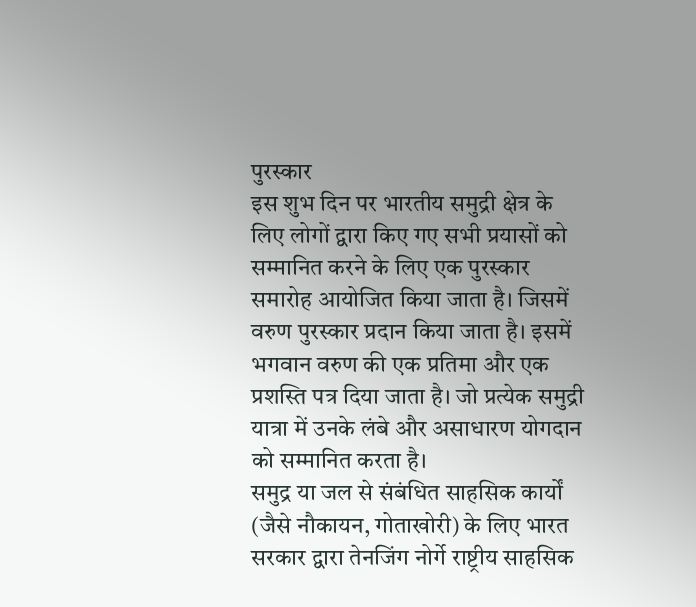पुरस्कार
इस शुभ दिन पर भारतीय समुद्री क्षेत्र के लिए लोगों द्वारा किए गए सभी प्रयासों को सम्मानित करने के लिए एक पुरस्कार समारोह आयोजित किया जाता है। जिसमें वरुण पुरस्कार प्रदान किया जाता है। इसमें भगवान वरुण की एक प्रतिमा और एक प्रशस्ति पत्र दिया जाता है। जो प्रत्येक समुद्री यात्रा में उनके लंबे और असाधारण योगदान को सम्मानित करता है।
समुद्र या जल से संबंधित साहसिक कार्यों (जैसे नौकायन, गोताखोरी) के लिए भारत सरकार द्वारा तेनजिंग नोर्गे राष्ट्रीय साहसिक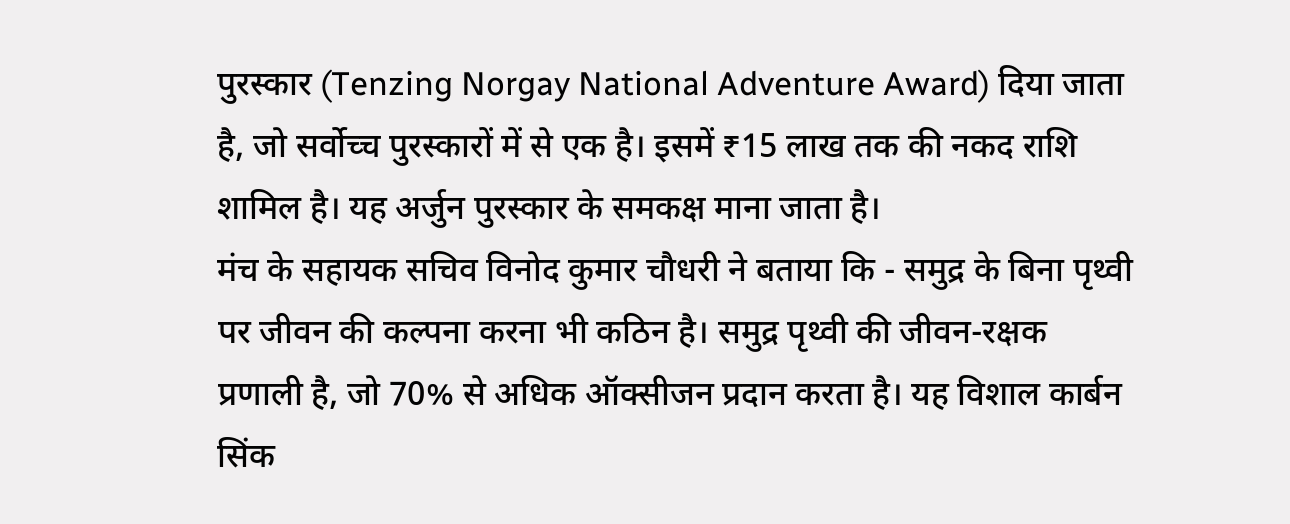पुरस्कार (Tenzing Norgay National Adventure Award) दिया जाता है, जो सर्वोच्च पुरस्कारों में से एक है। इसमें ₹15 लाख तक की नकद राशि शामिल है। यह अर्जुन पुरस्कार के समकक्ष माना जाता है।
मंच के सहायक सचिव विनोद कुमार चौधरी ने बताया कि - समुद्र के बिना पृथ्वी पर जीवन की कल्पना करना भी कठिन है। समुद्र पृथ्वी की जीवन-रक्षक प्रणाली है, जो 70% से अधिक ऑक्सीजन प्रदान करता है। यह विशाल कार्बन सिंक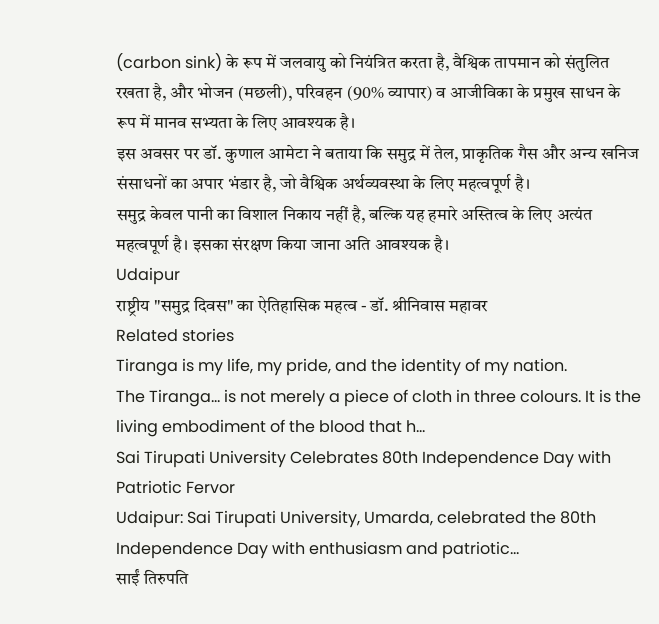(carbon sink) के रूप में जलवायु को नियंत्रित करता है, वैश्विक तापमान को संतुलित रखता है, और भोजन (मछली), परिवहन (90% व्यापार) व आजीविका के प्रमुख साधन के रूप में मानव सभ्यता के लिए आवश्यक है।
इस अवसर पर डॉ. कुणाल आमेटा ने बताया कि समुद्र में तेल, प्राकृतिक गैस और अन्य खनिज संसाधनों का अपार भंडार है, जो वैश्विक अर्थव्यवस्था के लिए महत्वपूर्ण है।
समुद्र केवल पानी का विशाल निकाय नहीं है, बल्कि यह हमारे अस्तित्व के लिए अत्यंत महत्वपूर्ण है। इसका संरक्षण किया जाना अति आवश्यक है।
Udaipur
राष्ट्रीय "समुद्र दिवस" का ऐतिहासिक महत्व - डॉ. श्रीनिवास महावर
Related stories
Tiranga is my life, my pride, and the identity of my nation.
The Tiranga… is not merely a piece of cloth in three colours. It is the living embodiment of the blood that h…
Sai Tirupati University Celebrates 80th Independence Day with Patriotic Fervor
Udaipur: Sai Tirupati University, Umarda, celebrated the 80th Independence Day with enthusiasm and patriotic…
साईं तिरुपति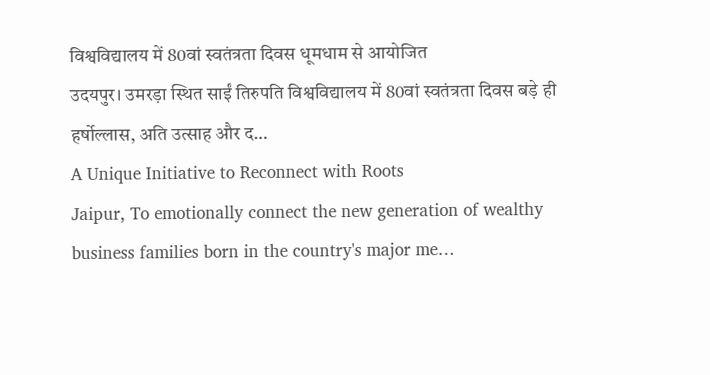विश्वविद्यालय में 80वां स्वतंत्रता दिवस धूमधाम से आयोजित
उदयपुर। उमरड़ा स्थित साईं तिरुपति विश्वविद्यालय में 80वां स्वतंत्रता दिवस बड़े ही हर्षोल्लास, अति उत्साह और द…
A Unique Initiative to Reconnect with Roots
Jaipur, To emotionally connect the new generation of wealthy business families born in the country's major me…